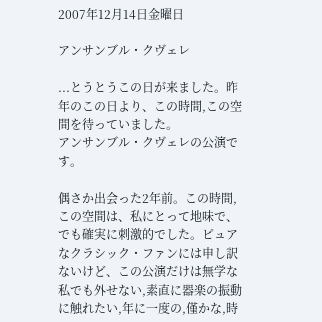2007年12月14日金曜日

アンサンブル・クヴェレ

...とうとうこの日が来ました。昨年のこの日より、この時間,この空間を待っていました。
アンサンブル・クヴェレの公演です。

偶さか出会った2年前。この時間,この空間は、私にとって地味で、でも確実に刺激的でした。ピュアなクラシック・ファンには申し訳ないけど、この公演だけは無学な私でも外せない,素直に器楽の振動に触れたい,年に一度の,僅かな,時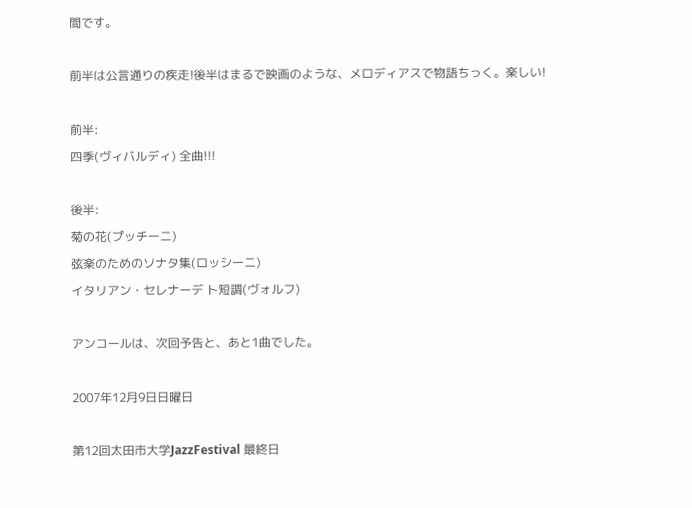間です。

前半は公言通りの疾走!後半はまるで映画のような、メロディアスで物語ちっく。楽しい!

前半:
四季(ヴィバルディ) 全曲!!!

後半:
菊の花(プッチーニ)
弦楽のためのソナタ集(ロッシーニ)
イタリアン・セレナーデ ト短調(ヴォルフ)

アンコールは、次回予告と、あと1曲でした。

2007年12月9日日曜日

第12回太田市大学JazzFestival 最終日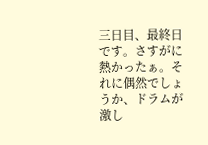三日目、最終日です。さすがに熱かったぁ。それに偶然でしょうか、ドラムが激し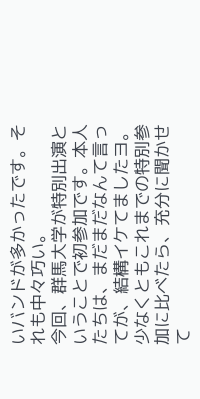いバンドが多かったです。それも中々巧い。
今回、群馬大学が特別出演ということで初参加です。本人たちは、まだまだなんて言ってが、結構イケてましたヨ。少なくともこれまでの特別参加に比べたら、充分に聞かせて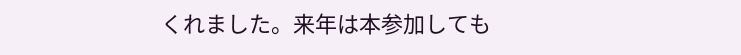くれました。来年は本参加しても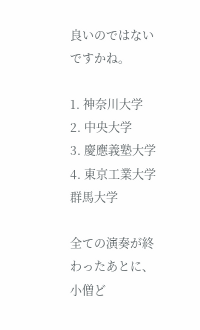良いのではないですかね。

1. 神奈川大学
2. 中央大学
3. 慶應義塾大学
4. 東京工業大学
群馬大学

全ての演奏が終わったあとに、小僧ど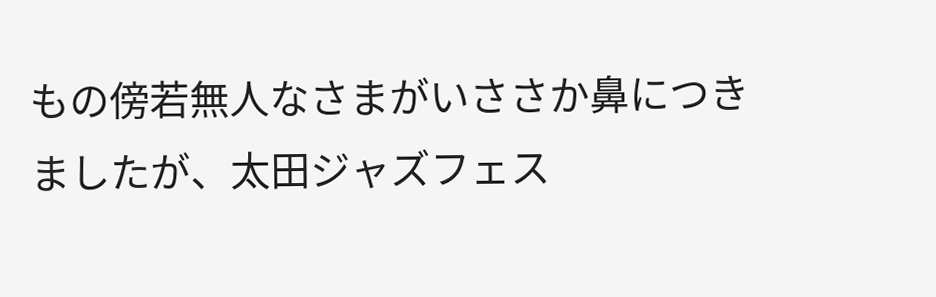もの傍若無人なさまがいささか鼻につきましたが、太田ジャズフェス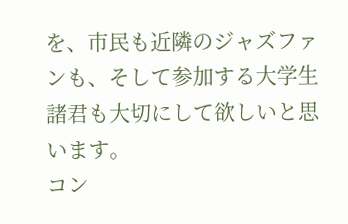を、市民も近隣のジャズファンも、そして参加する大学生諸君も大切にして欲しいと思います。
コン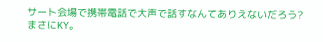サート会場で携帯電話で大声で話すなんてありえないだろう?まさにKY。